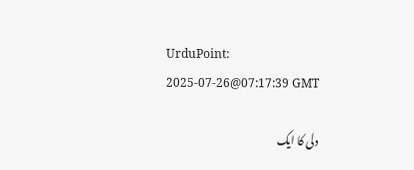UrduPoint:
2025-07-26@07:17:39 GMT

دلی کا ایک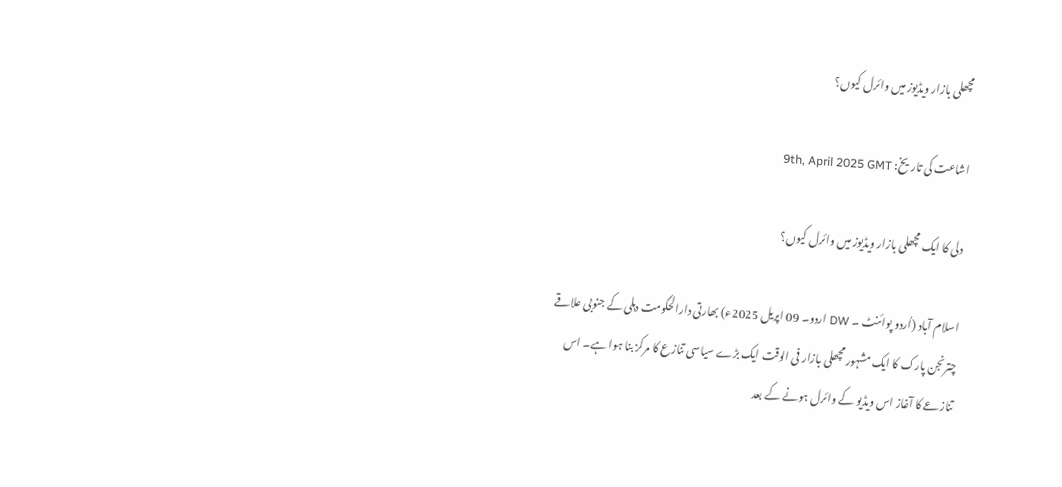مچھلی بازار ویڈیوز میں وائرل کیوں؟

اشاعت کی تاریخ: 9th, April 2025 GMT

دلی کا ایک مچھلی بازار ویڈیوز میں وائرل کیوں؟

اسلام آباد (اُردو پوائنٹ ۔ DW اردو۔ 09 اپریل 2025ء) بھارتی دارالحکومت دہلی کے جنوبی علاقے چترنجن پارک کا ایک مشہور مچھلی بازار فی الوقت ایک بڑے سیاسی تنازع کا مرکز بنا ہوا ہے۔ اس تنازعے کا آغاز اس ویڈیو کے وائرل ہونے کے بعد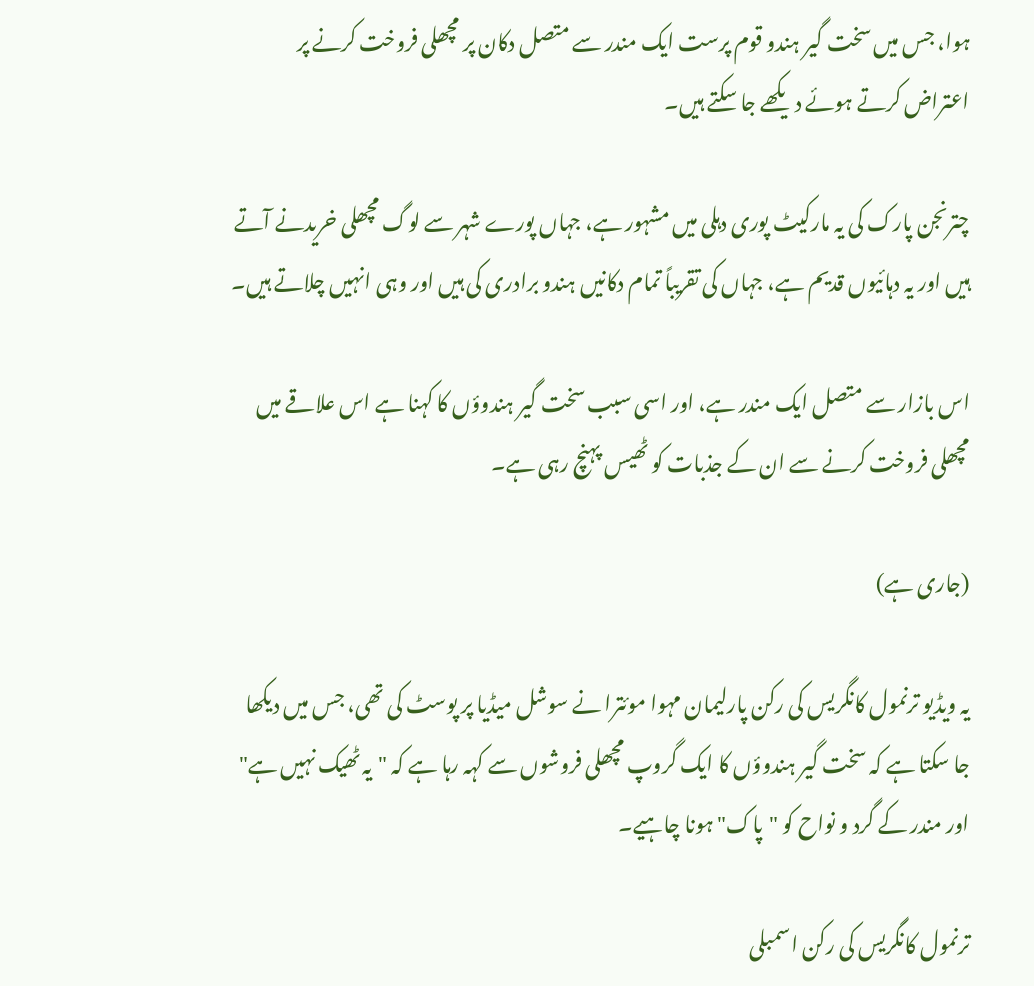ہوا، جس میں سخت گیر ہندو قوم پرست ایک مندر سے متصل دکان پر مچھلی فروخت کرنے پر اعتراض کرتے ہوئے دیکھے جا سکتے ہیں۔

چترنجن پارک کی یہ مارکیٹ پوری دہلی میں مشہور ہے، جہاں پورے شہر سے لوگ مچھلی خریدنے آتے ہیں اور یہ دہائیوں قدیم ہے، جہاں کی تقریباً تمام دکانیں ہندو برادری کی ہیں اور وہی انہیں چلاتے ہیں۔

اس بازار سے متصل ایک مندر ہے، اور اسی سبب سخت گیر ہندوؤں کا کہنا ہے اس علاقے میں مچھلی فروخت کرنے سے ان کے جذبات کو ٹھیس پہنچ رہی ہے۔

(جاری ہے)

یہ ویڈیو ترنمول کانگریس کی رکن پارلیمان مہوا موئترا نے سوشل میڈیا پر پوسٹ کی تھی، جس میں دیکھا جا سکتا ہے کہ سخت گیر ہندوؤں کا ایک گروپ مچھلی فروشوں سے کہہ رہا ہے کہ "یہ ٹھیک نہیں ہے" اور مندر کے گرد و نواح کو "پاک" ہونا چاہیے۔

ترنمول کانگریس کی رکن اسمبلی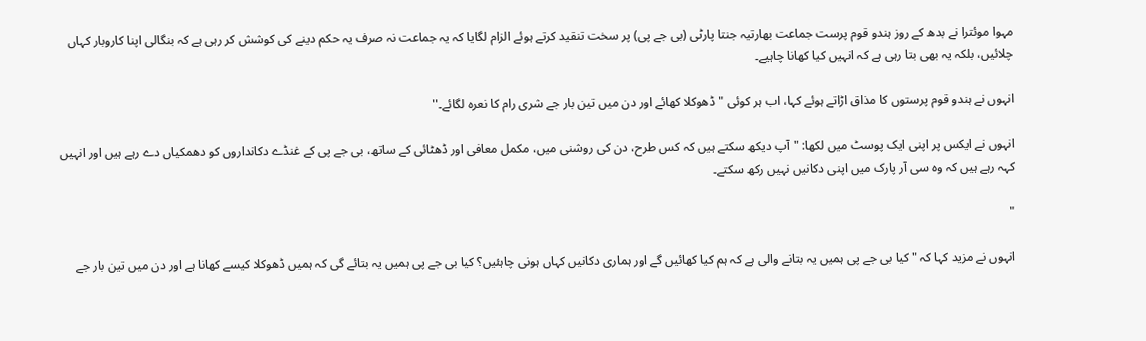مہوا موئترا نے بدھ کے روز ہندو قوم پرست جماعت بھارتیہ جنتا پارٹی (بی جے پی) پر سخت تنقید کرتے ہوئے الزام لگایا کہ یہ جماعت نہ صرف یہ حکم دینے کی کوشش کر رہی ہے کہ بنگالی اپنا کاروبار کہاں چلائیں، بلکہ یہ بھی بتا رہی ہے کہ انہیں کیا کھانا چاہیے۔

انہوں نے ہندو قوم پرستوں کا مذاق اڑاتے ہوئے کہا، اب ہر کوئی "ڈھوکلا کھائے اور دن میں تین بار جے شری رام کا نعرہ لگائے۔''

انہوں نے ایکس پر اپنی ایک پوسٹ میں لکھا: "آپ دیکھ سکتے ہیں کہ کس طرح، دن کی روشنی میں، مکمل معافی اور ڈھٹائی کے ساتھ، بی جے پی کے غنڈے دکانداروں کو دھمکیاں دے رہے ہیں اور انہیں کہہ رہے ہیں کہ وہ سی آر پارک میں اپنی دکانیں نہیں رکھ سکتے۔

"

انہوں نے مزید کہا کہ "کیا بی جے پی ہمیں یہ بتانے والی ہے کہ ہم کیا کھائیں گے اور ہماری دکانیں کہاں ہونی چاہئیں؟ کیا بی جے پی ہمیں یہ بتائے گی کہ ہمیں ڈھوکلا کیسے کھانا ہے اور دن میں تین بار جے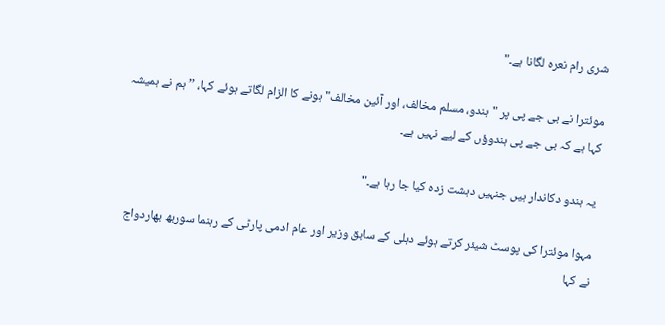شری رام نعرہ لگانا ہے۔"

موئترا نے بی جے پی پر "ہندو، مسلم مخالف، اور آئین مخالف" ہونے کا الزام لگاتے ہوئے کہا، ’’ہم نے ہمیشہ کہا ہے کہ بی جے پی ہندوؤں کے لیے نہیں ہے۔

یہ ہندو دکاندار ہیں جنہیں دہشت زدہ کیا جا رہا ہے۔"

مہوا موئترا کی پوسٹ شیئر کرتے ہوئے دہلی کے سابق وزیر اور عام ادمی پارٹی کے رہنما سوربھ بھاردواج نے کہا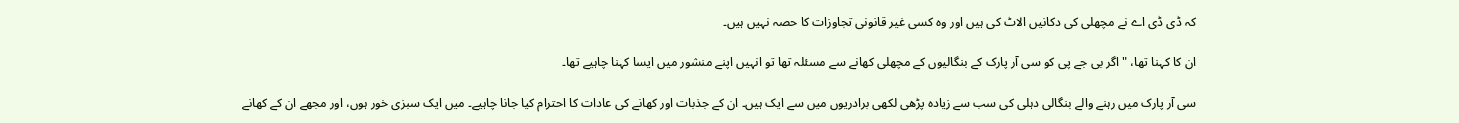کہ ڈی ڈی اے نے مچھلی کی دکانیں الاٹ کی ہیں اور وہ کسی غیر قانونی تجاوزات کا حصہ نہیں ہیں۔

ان کا کہنا تھا، "اگر بی جے پی کو سی آر پارک کے بنگالیوں کے مچھلی کھانے سے مسئلہ تھا تو انہیں اپنے منشور میں ایسا کہنا چاہیے تھا۔

سی آر پارک میں رہنے والے بنگالی دہلی کی سب سے زیادہ پڑھی لکھی برادریوں میں سے ایک ہیں۔ ان کے جذبات اور کھانے کی عادات کا احترام کیا جانا چاہیے۔ میں ایک سبزی خور ہوں، اور مجھے ان کے کھانے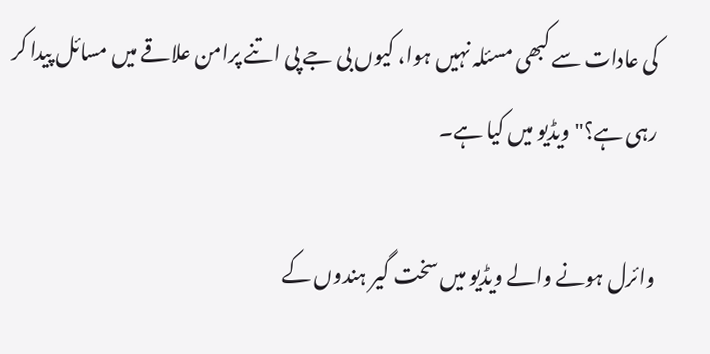کی عادات سے کبھی مسئلہ نہیں ہوا، کیوں بی جے پی اتنے پرامن علاقے میں مسائل پیدا کر رہی ہے؟" ویڈیو میں کیا ہے۔

وائرل ہونے والے ویڈیو میں سخت گیر ہندوں کے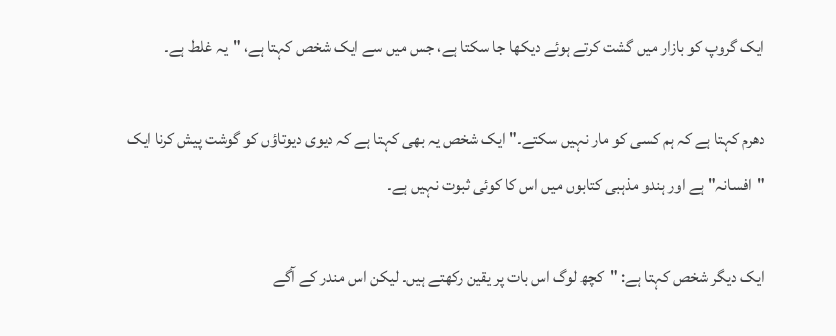ایک گروپ کو بازار میں گشت کرتے ہوئے دیکھا جا سکتا ہے، جس میں سے ایک شخص کہتا ہے، "یہ غلط ہے۔

دھرم کہتا ہے کہ ہم کسی کو مار نہیں سکتے۔" ایک شخص یہ بھی کہتا ہے کہ دیوی دیوتاؤں کو گوشت پیش کرنا ایک "افسانہ" ہے اور ہندو مذہبی کتابوں میں اس کا کوئی ثبوت نہیں ہے۔

ایک دیگر شخص کہتا ہے: "کچھ لوگ اس بات پر یقین رکھتے ہیں۔ لیکن اس مندر کے آگے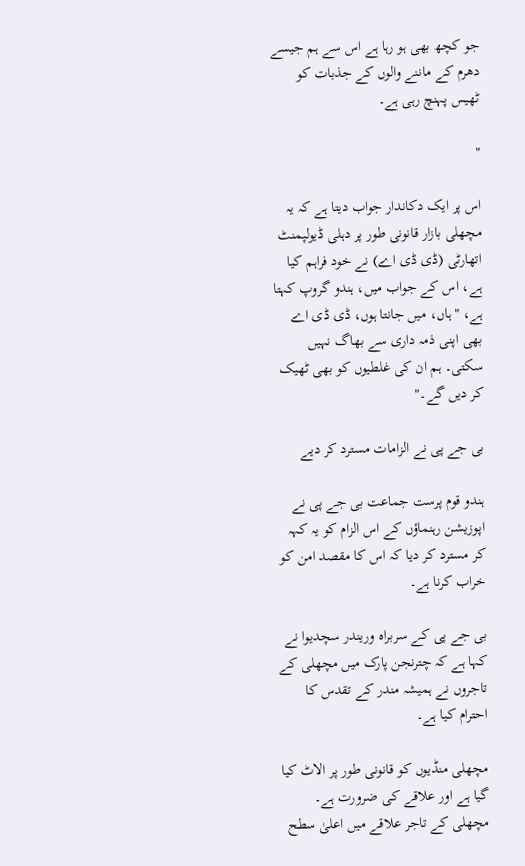جو کچھ بھی ہو رہا ہے اس سے ہم جیسے دھرم کے ماننے والوں کے جذبات کو ٹھیس پہنچ رہی ہے۔

"

اس پر ایک دکاندار جواب دیتا ہے کہ یہ مچھلی بازار قانونی طور پر دہلی ڈیولپمنٹ اتھارٹی (ڈی ڈی اے) نے خود فراہم کیا ہے، اس کے جواب میں، ہندو گروپ کہتا ہے، "ہاں، میں جانتا ہوں، ڈی ڈی اے بھی اپنی ذمہ داری سے بھاگ نہیں سکتی۔ ہم ان کی غلطیوں کو بھی ٹھیک کر دیں گے۔"

بی جے پی نے الزامات مسترد کر دیے

ہندو قوم پرست جماعت بی جے پی نے اپوزیشن رہنماؤں کے اس الزام کو یہ کہہ کر مسترد کر دیا کہ اس کا مقصد امن کو خراب کرنا ہے۔

بی جے پی کے سربراہ وریندر سچدیوا نے کہا ہے کہ چترنجن پارک میں مچھلی کے تاجروں نے ہمیشہ مندر کے تقدس کا احترام کیا ہے۔

مچھلی منڈیوں کو قانونی طور پر الاٹ کیا گیا ہے اور علاقے کی ضرورت ہے۔ مچھلی کے تاجر علاقے میں اعلیٰ سطح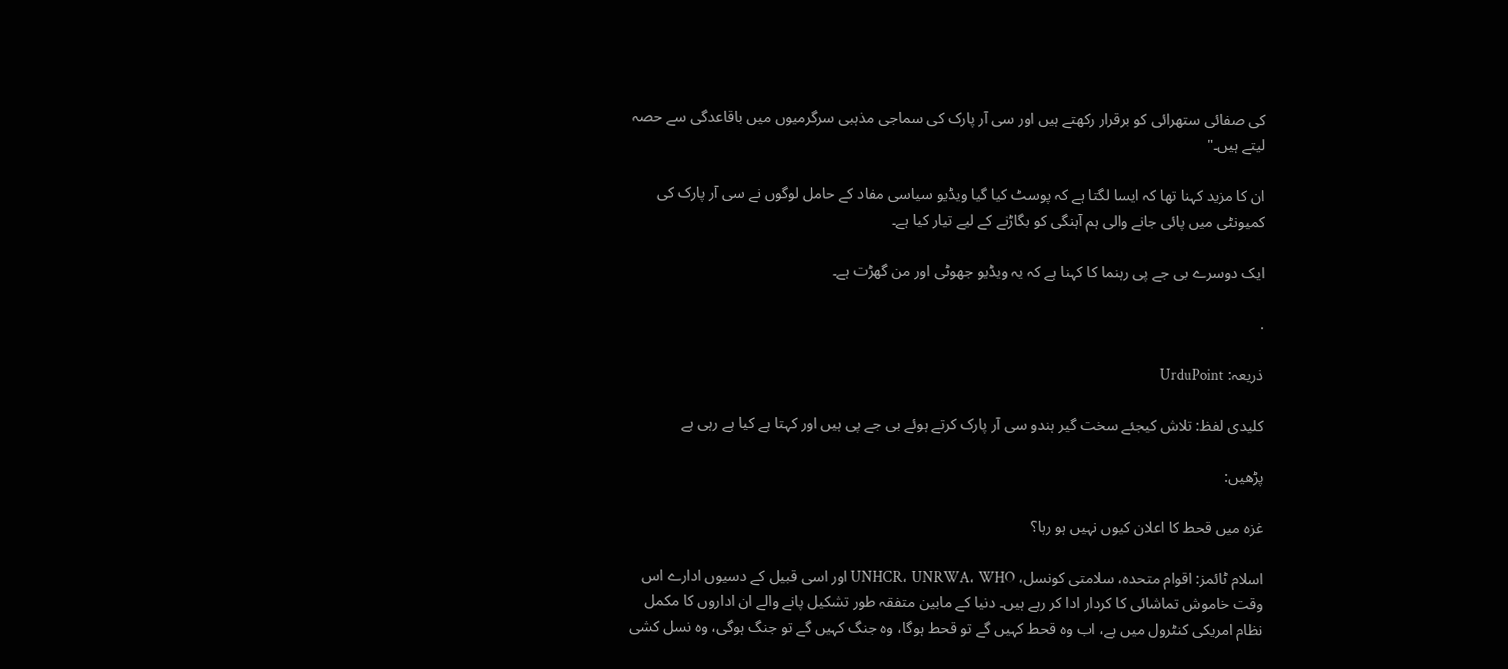کی صفائی ستھرائی کو برقرار رکھتے ہیں اور سی آر پارک کی سماجی مذہبی سرگرمیوں میں باقاعدگی سے حصہ لیتے ہیں۔"

ان کا مزید کہنا تھا کہ ایسا لگتا ہے کہ پوسٹ کیا گیا ویڈیو سیاسی مفاد کے حامل لوگوں نے سی آر پارک کی کمیونٹی میں پائی جانے والی ہم آہنگی کو بگاڑنے کے لیے تیار کیا ہے۔

ایک دوسرے بی جے پی رہنما کا کہنا ہے کہ یہ ویڈیو جھوٹی اور من گھڑت ہے۔

.

ذریعہ: UrduPoint

کلیدی لفظ: تلاش کیجئے سخت گیر ہندو سی آر پارک کرتے ہوئے بی جے پی ہیں اور کہتا ہے کیا ہے رہی ہے

پڑھیں:

غزہ میں قحط کا اعلان کیوں نہیں ہو رہا؟

اسلام ٹائمز: اقوام متحدہ، سلامتی کونسل، UNHCR، UNRWA، WHO اور اسی قبیل کے دسیوں ادارے اس وقت خاموش تماشائی کا کردار ادا کر رہے ہیں۔ دنیا کے مابین متفقہ طور تشکیل پانے والے ان اداروں کا مکمل نظام امریکی کنٹرول میں ہے، اب وہ قحط کہیں گے تو قحط ہوگا، وہ جنگ کہیں گے تو جنگ ہوگی، وہ نسل کشی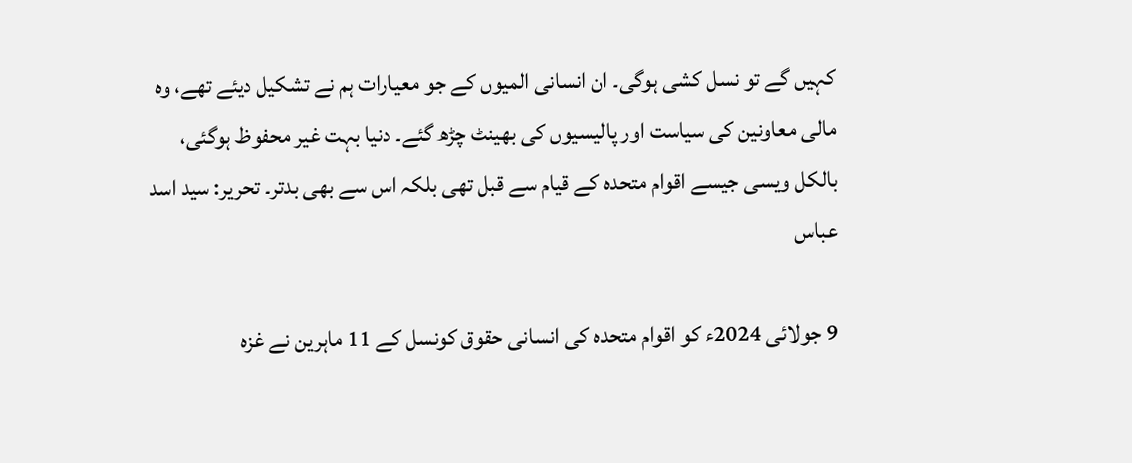کہیں گے تو نسل کشی ہوگی۔ ان انسانی المیوں کے جو معیارات ہم نے تشکیل دیئے تھے، وہ مالی معاونین کی سیاست اور پالیسیوں کی بھینٹ چڑھ گئے۔ دنیا بہت غیر محفوظ ہوگئی، بالکل ویسی جیسے اقوام متحدہ کے قیام سے قبل تھی بلکہ اس سے بھی بدتر۔ تحریر: سید اسد عباس

9 جولائی 2024ء کو اقوام متحدہ کی انسانی حقوق کونسل کے 11 ماہرین نے غزہ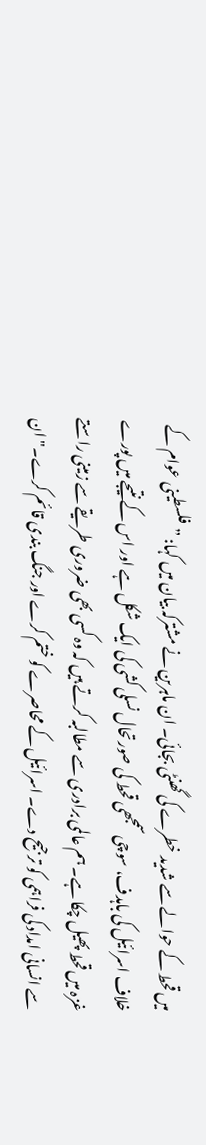میں قحط کے حوالے سے شدید خطرے کی گھنٹی بجائی۔ ان ماہرین نے مشترکہ بیان میں کہا: ”فلسطینی عوام کے خلاف اسرائیل کی باہدف، سوچی سمجھی قحط کی صورتحال نسلی کشی کی ایک شکل ہے اور اس کے نتیجے میں پورے غزہ میں قحط پھیل چکا ہے۔ ہم عالمی برادری سے مطالبہ کرتے ہیں کہ وہ کسی بھی ضروری طریقے سے زمینی راستے سے انسانی امداد کی فراہمی کو ترجیح دے۔ اسرائیل کے محاصرے کو ختم کرے اور جنگ بندی قائم کرے۔" ان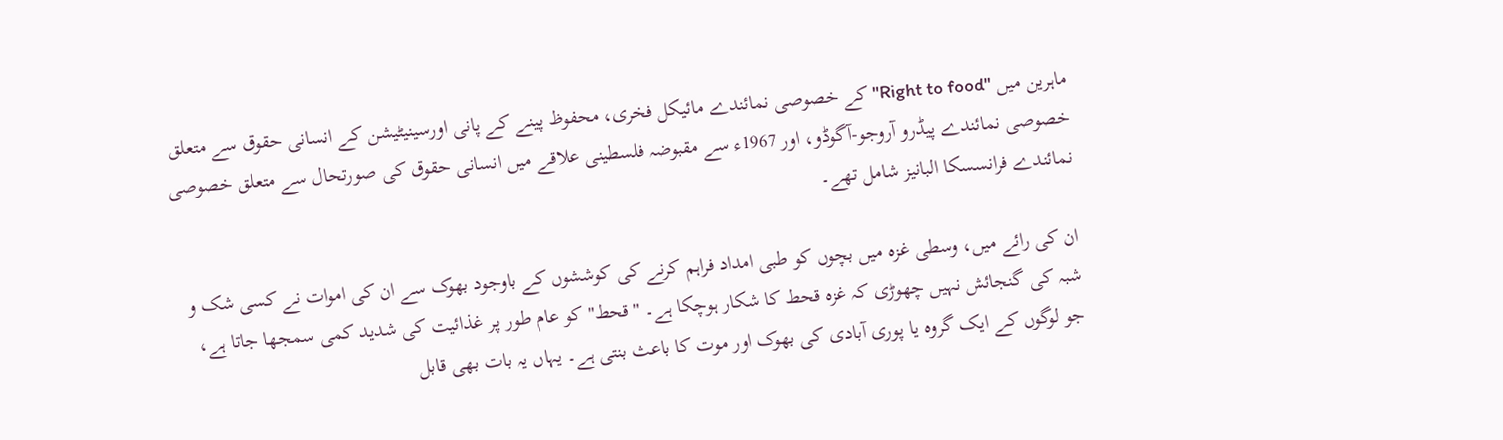ماہرین میں "Right to food" کے خصوصی نمائندے مائیکل فخری، محفوظ پینے کے پانی اورسینیٹیشن کے انسانی حقوق سے متعلق خصوصی نمائندے پیڈرو آروجو-آگوڈو، اور 1967ء سے مقبوضہ فلسطینی علاقے میں انسانی حقوق کی صورتحال سے متعلق خصوصی نمائندے فرانسسکا البانیز شامل تھے۔

ان کی رائے میں، وسطی غزہ میں بچوں کو طبی امداد فراہم کرنے کی کوششوں کے باوجود بھوک سے ان کی اموات نے کسی شک و شبہ کی گنجائش نہیں چھوڑی کہ غزہ قحط کا شکار ہوچکا ہے۔ "قحط" کو عام طور پر غذائیت کی شدید کمی سمجھا جاتا ہے، جو لوگوں کے ایک گروہ یا پوری آبادی کی بھوک اور موت کا باعث بنتی ہے۔ یہاں یہ بات بھی قابل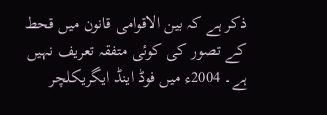ذکر ہے کہ بین الاقوامی قانون میں قحط کے تصور کی کوئی متفقہ تعریف نہیں ہے۔ 2004ء میں فوڈ اینڈ ایگریکلچر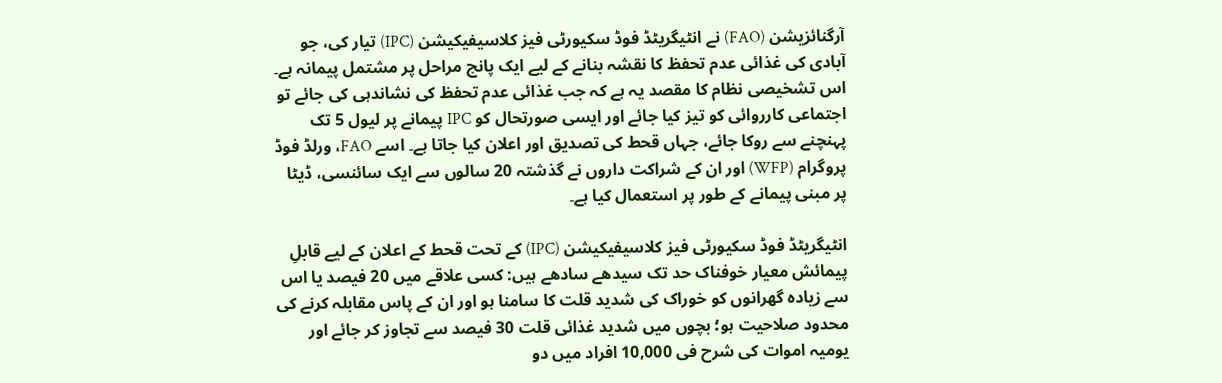آرگنائزیشن (FAO) نے انٹیگریٹڈ فوڈ سکیورٹی فیز کلاسیفیکیشن (IPC) تیار کی، جو آبادی کی غذائی عدم تحفظ کا نقشہ بنانے کے لیے ایک پانچ مراحل پر مشتمل پیمانہ ہے۔ اس تشخیصی نظام کا مقصد یہ ہے کہ جب غذائی عدم تحفظ کی نشاندہی کی جائے تو اجتماعی کارروائی کو تیز کیا جائے اور ایسی صورتحال کو IPC پیمانے پر لیول 5 تک پہنچنے سے روکا جائے، جہاں قحط کی تصدیق اور اعلان کیا جاتا ہے۔ اسے FAO، ورلڈ فوڈ پروگرام (WFP) اور ان کے شراکت داروں نے گذشتہ 20 سالوں سے ایک سائنسی، ڈیٹا پر مبنی پیمانے کے طور پر استعمال کیا ہے۔

انٹیگریٹڈ فوڈ سکیورٹی فیز کلاسیفیکیشن (IPC) کے تحت قحط کے اعلان کے لیے قابلِ پیمائش معیار خوفناک حد تک سیدھے سادھے ہیں: کسی علاقے میں 20 فیصد یا اس سے زیادہ گھرانوں کو خوراک کی شدید قلت کا سامنا ہو اور ان کے پاس مقابلہ کرنے کی محدود صلاحیت ہو؛ بچوں میں شدید غذائی قلت 30 فیصد سے تجاوز کر جائے اور یومیہ اموات کی شرح فی 10,000 افراد میں دو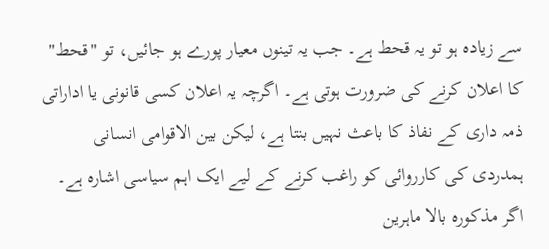سے زیادہ ہو تو یہ قحط ہے۔ جب یہ تینوں معیار پورے ہو جائیں، تو "قحط" کا اعلان کرنے کی ضرورت ہوتی ہے۔ اگرچہ یہ اعلان کسی قانونی یا اداراتی ذمہ داری کے نفاذ کا باعث نہیں بنتا ہے، لیکن بین الاقوامی انسانی ہمدردی کی کارروائی کو راغب کرنے کے لیے ایک اہم سیاسی اشارہ ہے۔ اگر مذکورہ بالا ماہرین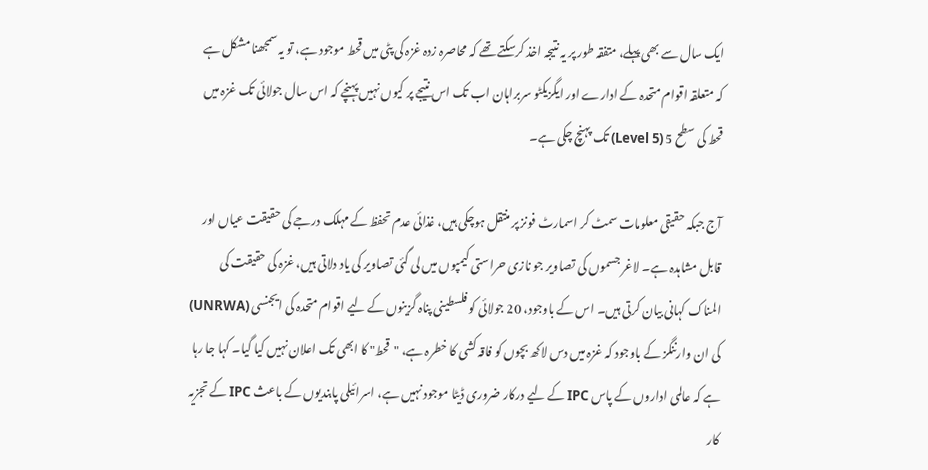ایک سال سے بھی پہلے، متفقہ طور پر یہ نتیجہ اخذ کرسکتے تھے کہ محاصرہ زدہ غزہ کی پٹی میں قحط موجود ہے، تو یہ سمجھنا مشکل ہے کہ متعلقہ اقوام متحدہ کے ادارے اور ایگزیکٹو سربراہان اب تک اس نتیجے پر کیوں نہیں پہنچے کہ اس سال جولائی تک غزہ میں قحط کی سطح 5 (Level 5) تک پہنچ چکی ہے۔

آج جبکہ حقیقی معلومات سمٹ کر اسمارٹ فونز پر منتقل ہوچکی ہیں، غذائی عدم تحفظ کے مہلک درجے کی حقیقت عیاں اور قابل مشاہدہ ہے۔ لاغر جسموں کی تصاویر جو نازی حراستی کیمپوں میں لی گئی تصاویر کی یاد دلاتی ہیں، غزہ کی حقیقت کی المناک کہانی بیان کرتی ہیں۔ اس کے باوجود، 20 جولائی کو فلسطینی پناہ گزینوں کے لیے اقوام متحدہ کی ایجنسی (UNRWA) کی ان وارننگز کے باوجود کہ غزہ میں دس لاکھ بچوں کو فاقہ کشی کا خطرہ ہے، "قحط" کا ابھی تک اعلان نہیں کیا گیا۔ کہا جا رہا ہے کہ عالمی اداروں کے پاس IPC کے لیے درکار ضروری ڈیٹا موجود نہیں ہے، اسرائیلی پابندیوں کے باعث IPC کے تجزیہ کار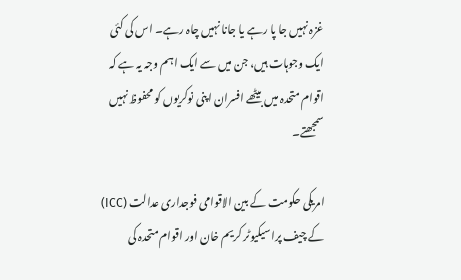غزہ نہیں جا پا رہے یا جانا نہیں چاہ رہے۔ اس کی کئی ایک وجوہات ہیں، جن میں سے ایک اہم وجہ یہ ہے کہ اقوام متحدہ میں بیٹھے افسران اپنی نوکریوں کو محفوظ نہیں سمجھتے۔

امریکی حکومت کے بین الاقوامی فوجداری عدالت (ICC) کے چیف پراسیکیوٹر کریم خان اور اقوام متحدہ کی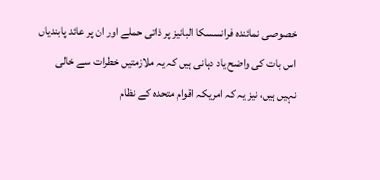خصوصی نمائندہ فرانسسکا البانیز پر ذاتی حملے اور ان پر عائد پابندیاں اس بات کی واضح یاد دہانی ہیں کہ یہ ملازمتیں خطرات سے خالی نہیں ہیں، نیز یہ کہ امریکہ اقوام متحدہ کے نظام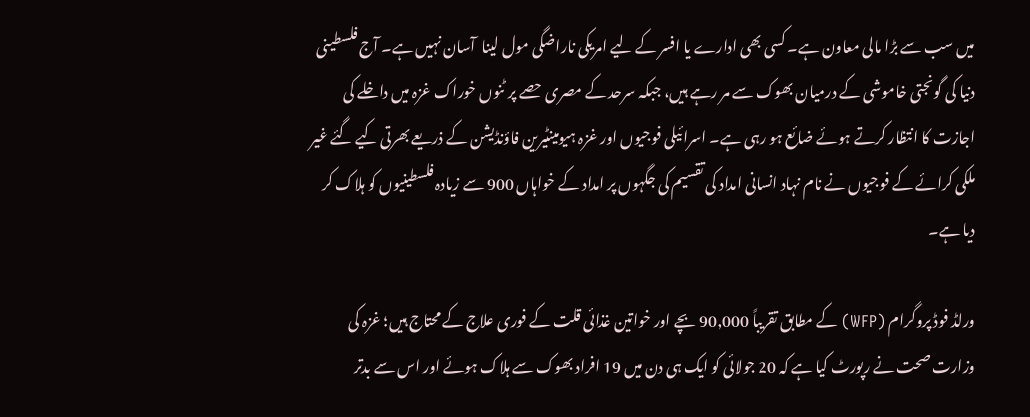میں سب سے بڑا مالی معاون ہے۔ کسی بھی ادارے یا افسر کے لیے امریکی ناراضگی مول لینا  آسان نہیں ہے۔ آج فلسطینی دنیا کی گونجتی خاموشی کے درمیان بھوک سے مر رہے ہیں، جبکہ سرحد کے مصری حصے پر ٹنوں خوراک غزہ میں داخلے کی اجازت کا انتظار کرتے ہوئے ضائع ہو رہی ہے۔ اسرائیلی فوجیوں اور غزہ ہیومینٹیرین فاؤنڈیشن کے ذریعے بھرتی کیے گئے غیر ملکی کرائے کے فوجیوں نے نام نہاد انسانی امداد کی تقسیم کی جگہوں پر امداد کے خواہاں 900 سے زیادہ فلسطینیوں کو ہلاک کر دیا ہے۔

ورلڈ فوڈ پروگرام (WFP) کے مطابق تقریباً 90,000 بچے اور خواتین غذائی قلت کے فوری علاج کے محتاج ہیں؛ غزہ کی وزارت صحت نے رپورٹ کیا ہے کہ 20 جولائی کو ایک ہی دن میں 19 افراد بھوک سے ہلاک ہوئے اور اس سے بدتر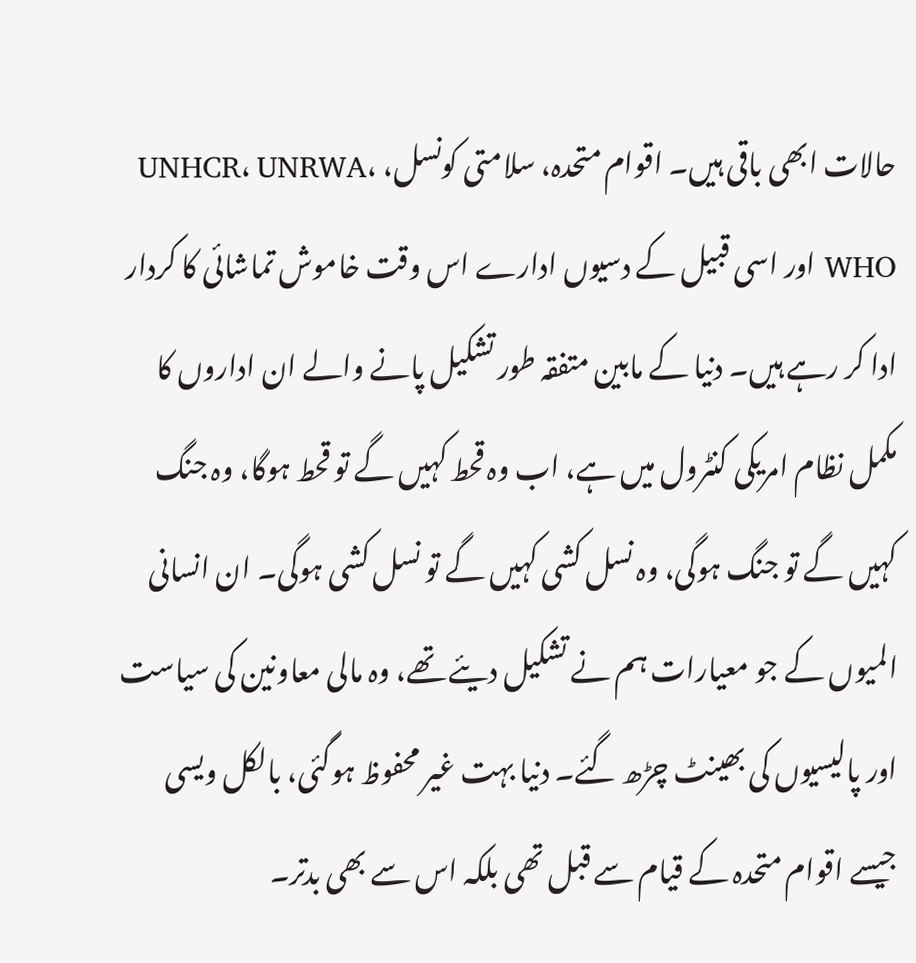حالات ابھی باقی ہیں۔ اقوام متحدہ، سلامتی کونسل، UNHCR، UNRWA، WHO اور اسی قبیل کے دسیوں ادارے اس وقت خاموش تماشائی کا کردار ادا کر رہے ہیں۔ دنیا کے مابین متفقہ طور تشکیل پانے والے ان اداروں کا مکمل نظام امریکی کنٹرول میں ہے، اب وہ قحط کہیں گے تو قحط ہوگا، وہ جنگ کہیں گے تو جنگ ہوگی، وہ نسل کشی کہیں گے تو نسل کشی ہوگی۔ ان انسانی المیوں کے جو معیارات ہم نے تشکیل دیئے تھے، وہ مالی معاونین کی سیاست اور پالیسیوں کی بھینٹ چڑھ گئے۔ دنیا بہت غیر محفوظ ہوگئی، بالکل ویسی جیسے اقوام متحدہ کے قیام سے قبل تھی بلکہ اس سے بھی بدتر۔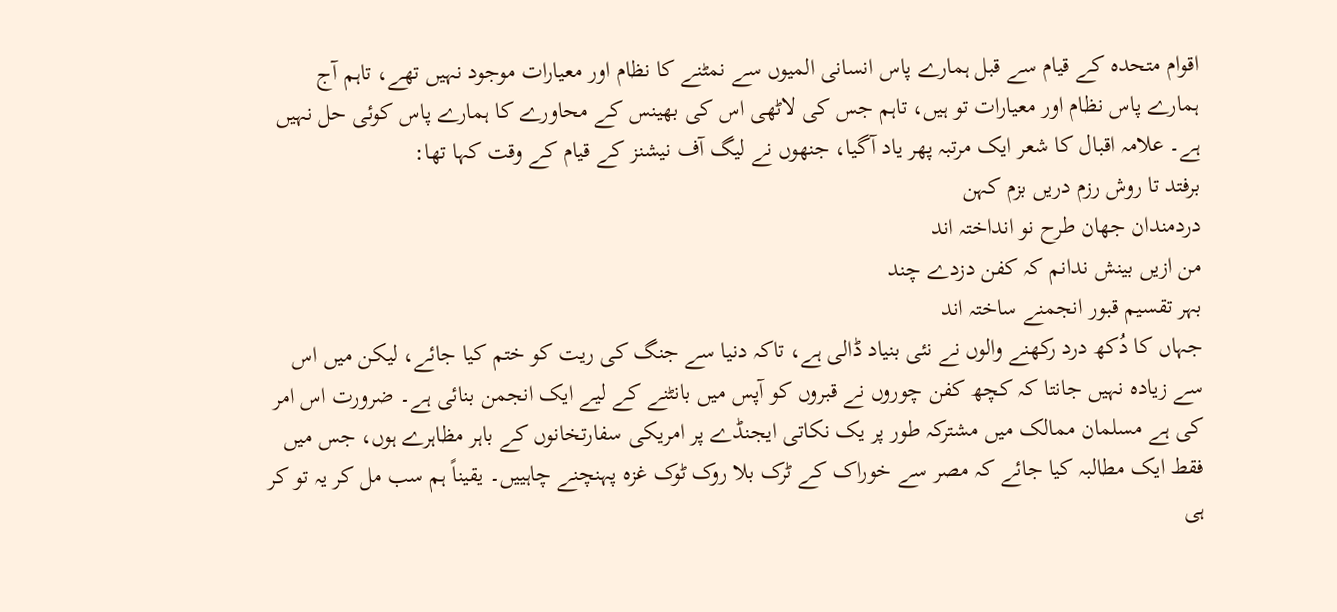اقوام متحدہ کے قیام سے قبل ہمارے پاس انسانی المیوں سے نمٹنے کا نظام اور معیارات موجود نہیں تھے، تاہم آج ہمارے پاس نظام اور معیارات تو ہیں، تاہم جس کی لاٹھی اس کی بھینس کے محاورے کا ہمارے پاس کوئی حل نہیں ہے۔ علامہ اقبال کا شعر ایک مرتبہ پھر یاد آگیا، جنھوں نے لیگ آف نیشنز کے قیام کے وقت کہا تھا:
برفتد تا روش رزم دریں بزم کہن
دردمندان جھان طرح نو انداختہ اند
من ازیں بینش ندانم کہ کفن دزدے چند
بہر تقسیم قبور انجمنے ساختہ اند
جہاں کا دُکھ درد رکھنے والوں نے نئی بنیاد ڈالی ہے، تاکہ دنیا سے جنگ کی ریت کو ختم کیا جائے، لیکن میں اس سے زیادہ نہیں جانتا کہ کچھ کفن چوروں نے قبروں کو آپس میں بانٹنے کے لیے ایک انجمن بنائی ہے۔ ضرورت اس امر کی ہے مسلمان ممالک میں مشترکہ طور پر یک نکاتی ایجنڈے پر امریکی سفارتخانوں کے باہر مظاہرے ہوں، جس میں فقط ایک مطالبہ کیا جائے کہ مصر سے خوراک کے ٹرک بلا روک ٹوک غزہ پہنچنے چاہییں۔ یقیناً ہم سب مل کر یہ تو کر ہی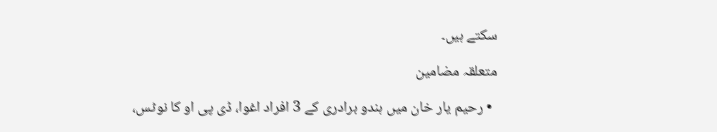سکتے ہیں۔

متعلقہ مضامین

  • رحیم یار خان میں ہندو برادری کے 3 افراد اغوا، ڈی پی او کا نوٹس،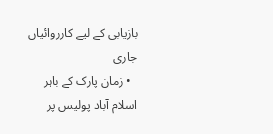بازیابی کے لیے کارروائیاں جاری
  • زمان پارک کے باہر اسلام آباد پولیس پر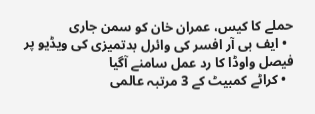حملے کا کیس، عمران خان کو سمن جاری
  • ایف بی آر افسر کی وائرل بدتمیزی کی ویڈیو پر فیصل واوڈا کا رد عمل سامنے آگیا
  • کراٹے کمبیٹ کے 3 مرتبہ عالمی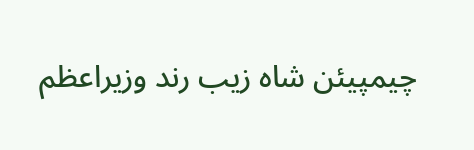چیمپیئن شاہ زیب رند وزیراعظم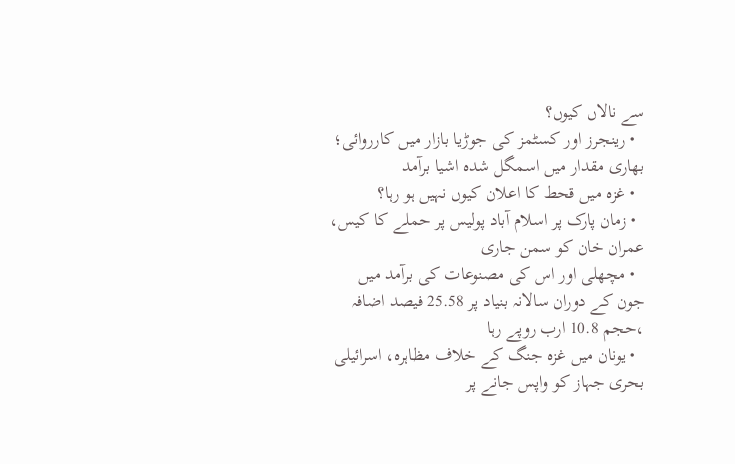سے نالاں کیوں؟
  • رینجرز اور کسٹمز کی جوڑیا بازار میں کارروائی؛ بھاری مقدار میں اسمگل شدہ اشیا برآمد
  • غزہ میں قحط کا اعلان کیوں نہیں ہو رہا؟
  • زمان پارک پر اسلام آباد پولیس پر حملے کا کیس، عمران خان کو سمن جاری
  • مچھلی اور اس کی مصنوعات کی برآمد میں جون کے دوران سالانہ بنیاد پر 25.58 فیصد اضافہ ،حجم 10.8 ارب روپے رہا
  • یونان میں غزہ جنگ کے خلاف مظاہرہ، اسرائیلی بحری جہاز کو واپس جانے پر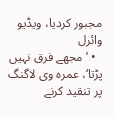مجبور کردیا، ویڈیو وائرل
  • ’مجھے فرق نہیں پڑتا‘، عمرہ وی لاگنگ پر تنقید کرنے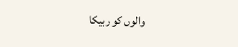والوں کو ربیکا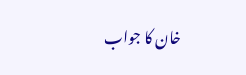خان کا جواب